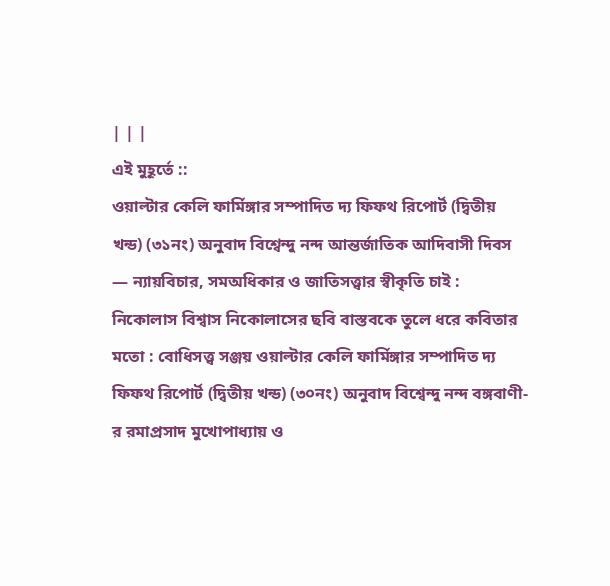| | |
এই মুহূর্তে ::
ওয়াল্টার কেলি ফার্মিঙ্গার সম্পাদিত দ্য ফিফথ রিপোর্ট (দ্বিতীয় খন্ড) (৩১নং) অনুবাদ বিশ্বেন্দু নন্দ আন্তর্জাতিক আদিবাসী দিবস — ন্যায়বিচার, সমঅধিকার ও জাতিসত্ত্বার স্বীকৃতি চাই : নিকোলাস বিশ্বাস নিকোলাসের ছবি বাস্তবকে তুলে ধরে কবিতার মতো : বোধিসত্ত্ব সঞ্জয় ওয়াল্টার কেলি ফার্মিঙ্গার সম্পাদিত দ্য ফিফথ রিপোর্ট (দ্বিতীয় খন্ড) (৩০নং) অনুবাদ বিশ্বেন্দু নন্দ বঙ্গবাণী-র রমাপ্রসাদ মুখোপাধ্যায় ও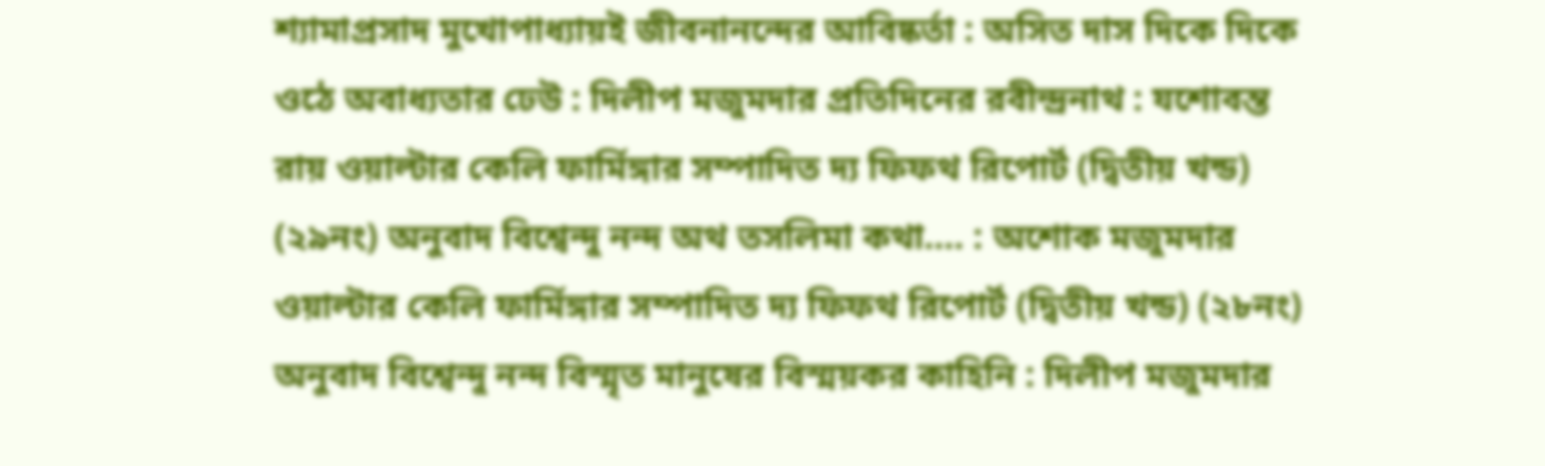শ্যামাপ্রসাদ মুখোপাধ্যায়ই জীবনানন্দের আবিষ্কর্তা : অসিত দাস দিকে দিকে ওঠে অবাধ্যতার ঢেউ : দিলীপ মজুমদার প্রতিদিনের রবীন্দ্রনাথ : যশোবন্ত রায় ওয়াল্টার কেলি ফার্মিঙ্গার সম্পাদিত দ্য ফিফথ রিপোর্ট (দ্বিতীয় খন্ড) (২৯নং) অনুবাদ বিশ্বেন্দু নন্দ অথ তসলিমা কথা…. : অশোক মজুমদার ওয়াল্টার কেলি ফার্মিঙ্গার সম্পাদিত দ্য ফিফথ রিপোর্ট (দ্বিতীয় খন্ড) (২৮নং) অনুবাদ বিশ্বেন্দু নন্দ বিস্মৃত মানুষের বিস্ময়কর কাহিনি : দিলীপ মজুমদার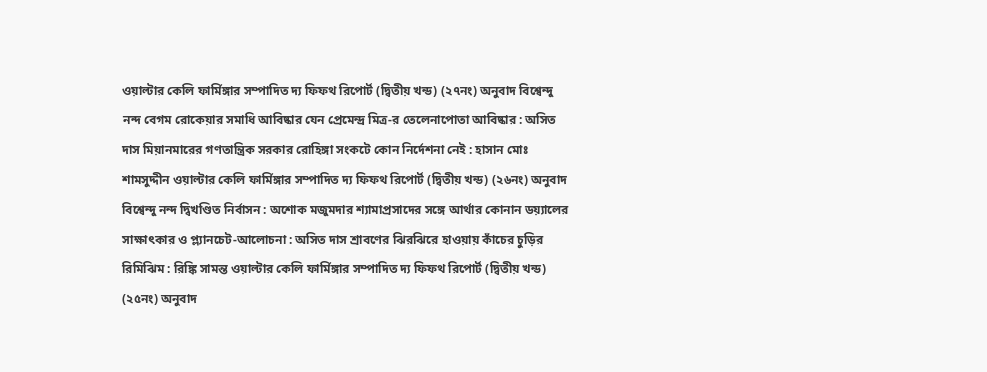ওয়াল্টার কেলি ফার্মিঙ্গার সম্পাদিত দ্য ফিফথ রিপোর্ট (দ্বিতীয় খন্ড) (২৭নং) অনুবাদ বিশ্বেন্দু নন্দ বেগম রোকেয়ার সমাধি আবিষ্কার যেন প্রেমেন্দ্র মিত্র-র তেলেনাপোতা আবিষ্কার : অসিত দাস মিয়ানমারের গণতান্ত্রিক সরকার রোহিঙ্গা সংকটে কোন নির্দেশনা নেই : হাসান মোঃ শামসুদ্দীন ওয়াল্টার কেলি ফার্মিঙ্গার সম্পাদিত দ্য ফিফথ রিপোর্ট (দ্বিতীয় খন্ড) (২৬নং) অনুবাদ বিশ্বেন্দু নন্দ দ্বিখণ্ডিত নির্বাসন : অশোক মজুমদার শ্যামাপ্রসাদের সঙ্গে আর্থার কোনান ডয়্যালের সাক্ষাৎকার ও প্ল্যানচেট-আলোচনা : অসিত দাস শ্রাবণের ঝিরঝিরে হাওয়ায় কাঁচের চুড়ির রিমিঝিম : রিঙ্কি সামন্ত ওয়াল্টার কেলি ফার্মিঙ্গার সম্পাদিত দ্য ফিফথ রিপোর্ট (দ্বিতীয় খন্ড) (২৫নং) অনুবাদ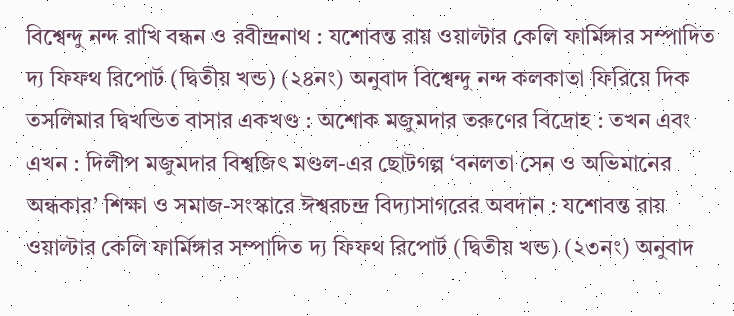বিশ্বেন্দু নন্দ রাখি বন্ধন ও রবীন্দ্রনাথ : যশোবন্ত রায় ওয়াল্টার কেলি ফার্মিঙ্গার সম্পাদিত দ্য ফিফথ রিপোর্ট (দ্বিতীয় খন্ড) (২৪নং) অনুবাদ বিশ্বেন্দু নন্দ কলকাতা ফিরিয়ে দিক তসলিমার দ্বিখন্ডিত বাসার একখণ্ড : অশোক মজুমদার তরুণের বিদ্রোহ : তখন এবং এখন : দিলীপ মজুমদার বিশ্বজিৎ মণ্ডল-এর ছোটগল্প ‘বনলতা সেন ও অভিমানের অন্ধকার’ শিক্ষা ও সমাজ-সংস্কারে ঈশ্বরচন্দ্র বিদ্যাসাগরের অবদান : যশোবন্ত রায় ওয়াল্টার কেলি ফার্মিঙ্গার সম্পাদিত দ্য ফিফথ রিপোর্ট (দ্বিতীয় খন্ড) (২৩নং) অনুবাদ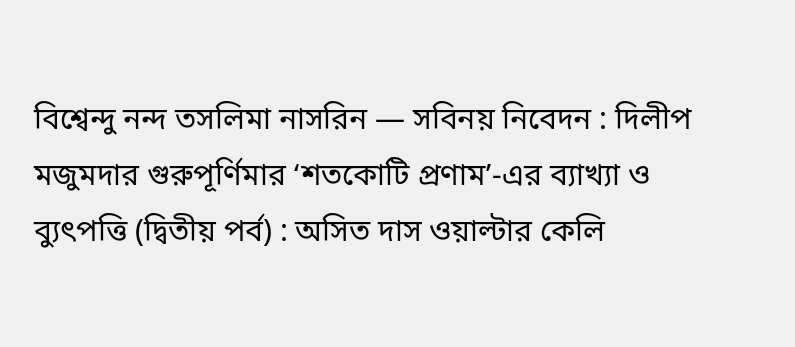বিশ্বেন্দু নন্দ তসলিমা নাসরিন — সবিনয় নিবেদন : দিলীপ মজুমদার গুরুপূর্ণিমার ‘শতকোটি প্রণাম’-এর ব্যাখ্যা ও ব্যুৎপত্তি (দ্বিতীয় পর্ব) : অসিত দাস ওয়াল্টার কেলি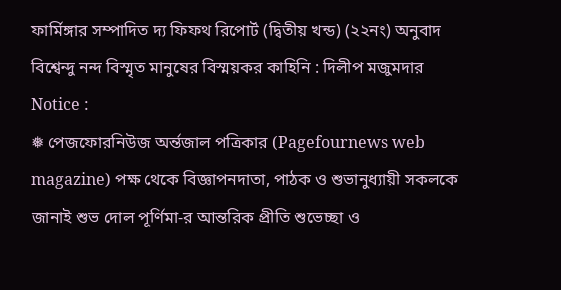ফার্মিঙ্গার সম্পাদিত দ্য ফিফথ রিপোর্ট (দ্বিতীয় খন্ড) (২২নং) অনুবাদ বিশ্বেন্দু নন্দ বিস্মৃত মানুষের বিস্ময়কর কাহিনি : দিলীপ মজুমদার
Notice :
❅ পেজফোরনিউজ অর্ন্তজাল পত্রিকার (Pagefournews web magazine) পক্ষ থেকে বিজ্ঞাপনদাতা, পাঠক ও শুভানুধ্যায়ী সকলকে জানাই শুভ দোল পূর্ণিমা-র আন্তরিক প্রীতি শুভেচ্ছা ও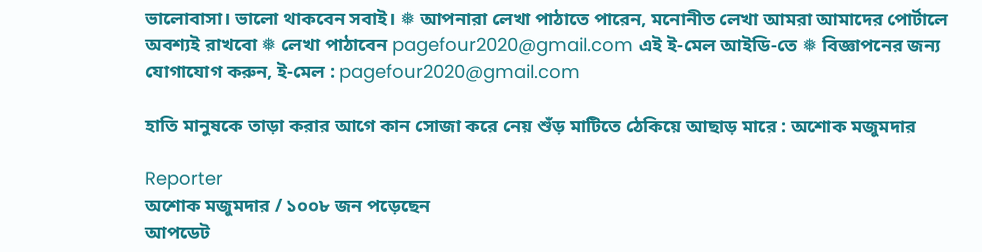ভালোবাসা। ভালো থাকবেন সবাই। ❅ আপনারা লেখা পাঠাতে পারেন, মনোনীত লেখা আমরা আমাদের পোর্টালে অবশ্যই রাখবো ❅ লেখা পাঠাবেন pagefour2020@gmail.com এই ই-মেল আইডি-তে ❅ বিজ্ঞাপনের জন্য যোগাযোগ করুন, ই-মেল : pagefour2020@gmail.com

হাতি মানুষকে তাড়া করার আগে কান সোজা করে নেয় শুঁড় মাটিতে ঠেকিয়ে আছাড় মারে : অশোক মজুমদার

Reporter
অশোক মজুমদার / ১০০৮ জন পড়েছেন
আপডেট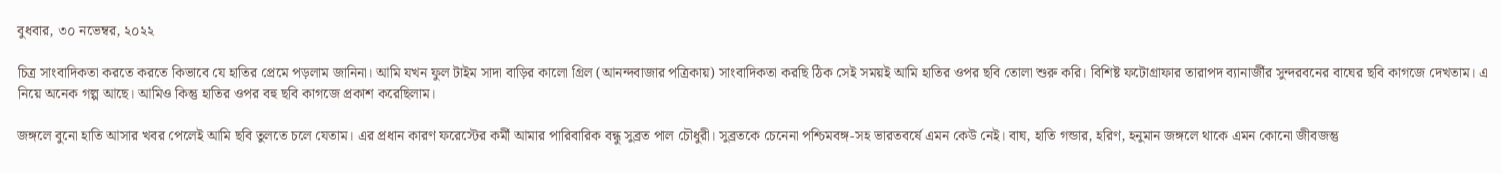বুধবার, ৩০ নভেম্বর, ২০২২

চিত্র সাংবাদিকতা করতে করতে কিভাবে যে হাতির প্রেমে পড়লাম জানিনা। আমি যখন ফুল টাইম সাদা বাড়ির কালো গ্রিল (আনন্দবাজার পত্রিকায়) সাংবাদিকতা করছি ঠিক সেই সময়ই আমি হাতির ওপর ছবি তোলা শুরু করি। বিশিষ্ট ফটোগ্রাফার তারাপদ ব্যানার্জীর সুন্দরবনের বাঘের ছবি কাগজে দেখতাম। এ নিয়ে অনেক গল্প আছে। আমিও কিন্তু হাতির ওপর বহু ছবি কাগজে প্রকাশ করেছিলাম।

জঙ্গলে বুনো হাতি আসার খবর পেলেই আমি ছবি তুলতে চলে যেতাম। এর প্রধান কারণ ফরেস্টের কর্মী আমার পারিবারিক বন্ধু সুব্রত পাল চৌধুরী। সুব্রতকে চেনেনা পশ্চিমবঙ্গ-সহ ভারতবর্ষে এমন কেউ নেই। বাঘ, হাতি গন্ডার, হরিণ, হনুমান জঙ্গলে থাকে এমন কোনো জীবজন্তু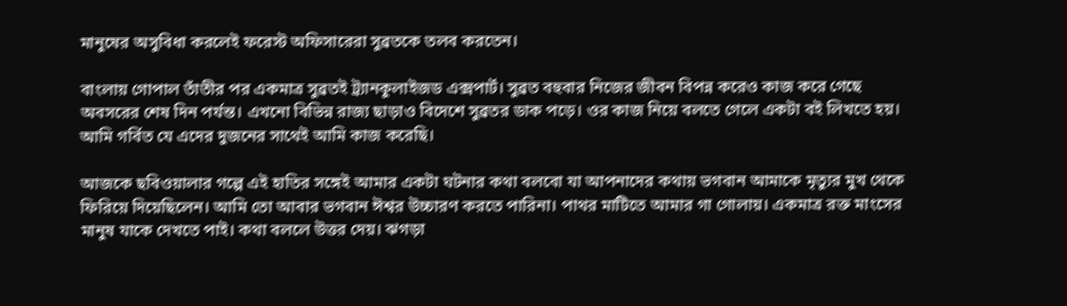মানুষের অসুবিধা করলেই ফরেস্ট অফিসারেরা সুব্রতকে তলব করতেন।

বাংলায় গোপাল তাঁতীর পর একমাত্র সুব্রতই ট্র্যানকুলাইজড এক্সপার্ট। সুব্রত বহুবার নিজের জীবন বিপন্ন করেও কাজ করে গেছে অবসরের শেষ দিন পর্যন্ত। এখনো বিভিন্ন রাজ্য ছাড়াও বিদেশে সুব্রতর ডাক পড়ে। ওর কাজ নিয়ে বলতে গেলে একটা বই লিখতে হয়। আমি গর্বিত যে এদের দুজনের সাথেই আমি কাজ করেছি।

আজকে ছবিওয়ালার গল্পে এই হাতির সঙ্গেই আমার একটা ঘটনার কথা বলবো যা আপনাদের কথায় ভগবান আমাকে মৃত্যুর মুখ থেকে ফিরিয়ে দিয়েছিলেন। আমি তো আবার ভগবান ঈশ্বর উচ্চারণ করতে পারিনা। পাথর মাটিতে আমার গা গোলায়। একমাত্র রক্ত মাংসের মানুষ যাকে দেখতে পাই। কথা বললে উত্তর দেয়। ঝগড়া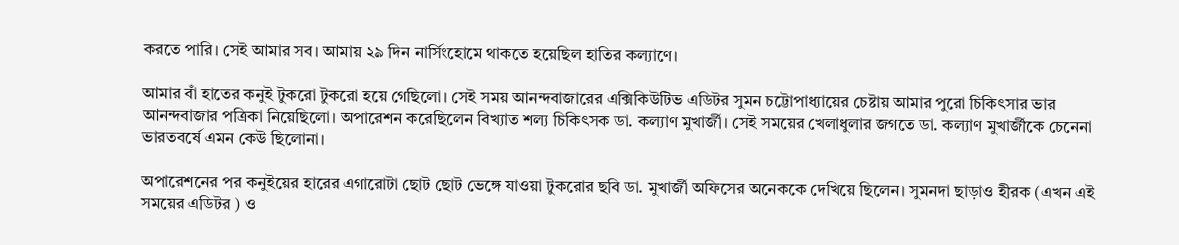করতে পারি। সেই আমার সব। আমায় ২৯ দিন নার্সিংহোমে থাকতে হয়েছিল হাতির কল্যাণে।

আমার বাঁ হাতের কনুই টুকরো টুকরো হয়ে গেছিলো। সেই সময় আনন্দবাজারের এক্সিকিউটিভ এডিটর সুমন চট্টোপাধ্যায়ের চেষ্টায় আমার পুরো চিকিৎসার ভার আনন্দবাজার পত্রিকা নিয়েছিলো। অপারেশন করেছিলেন বিখ্যাত শল্য চিকিৎসক ডা. কল্যাণ মুখার্জী। সেই সময়ের খেলাধুলার জগতে ডা. কল্যাণ মুখার্জীকে চেনেনা ভারতবর্ষে এমন কেউ ছিলোনা।

অপারেশনের পর কনুইয়ের হারের এগারোটা ছোট ছোট ভেঙ্গে যাওয়া টুকরোর ছবি ডা. মুখার্জী অফিসের অনেককে দেখিয়ে ছিলেন। সুমনদা ছাড়াও হীরক (এখন এই সময়ের এডিটর ) ও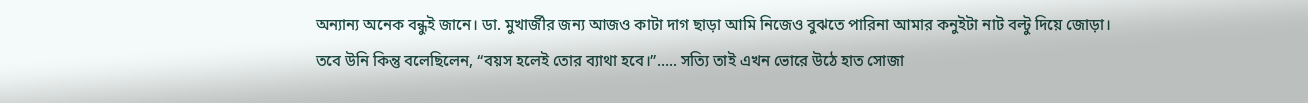অন্যান্য অনেক বন্ধুই জানে। ডা. মুখার্জীর জন্য আজও কাটা দাগ ছাড়া আমি নিজেও বুঝতে পারিনা আমার কনুইটা নাট বল্টু দিয়ে জোড়া। তবে উনি কিন্তু বলেছিলেন, “বয়স হলেই তোর ব্যাথা হবে।”….. সত্যি তাই এখন ভোরে উঠে হাত সোজা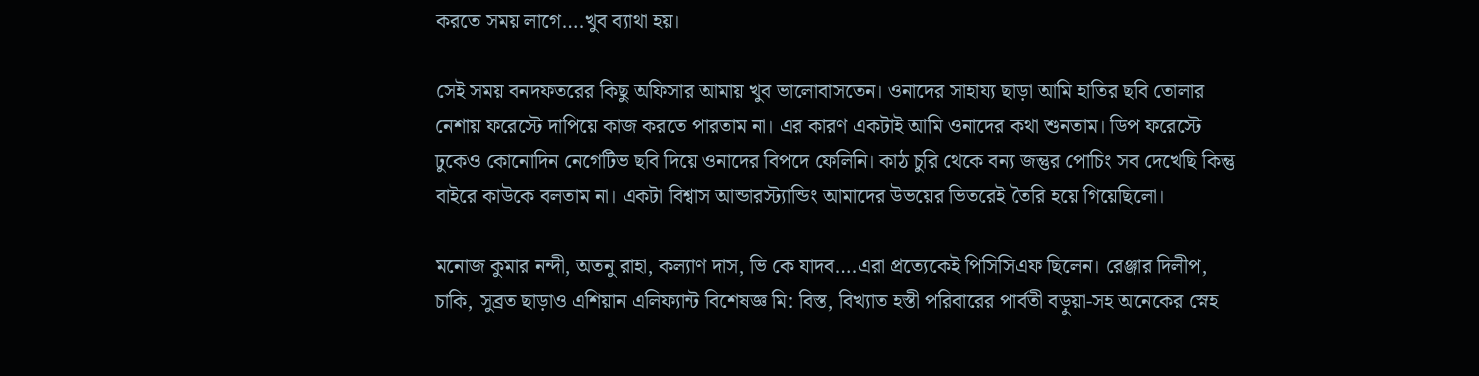করতে সময় লাগে….খুব ব্যাথা হয়।

সেই সময় বনদফতরের কিছু অফিসার আমায় খুব ভালোবাসতেন। ওনাদের সাহায্য ছাড়া আমি হাতির ছবি তোলার নেশায় ফরেস্টে দাপিয়ে কাজ করতে পারতাম না। এর কারণ একটাই আমি ওনাদের কথা শুনতাম। ডিপ ফরেস্টে ঢুকেও কোনোদিন নেগেটিভ ছবি দিয়ে ওনাদের বিপদে ফেলিনি। কাঠ চুরি থেকে বন্য জন্তুর পোচিং সব দেখেছি কিন্তু বাইরে কাউকে বলতাম না। একটা বিশ্বাস আন্ডারস্ট্যান্ডিং আমাদের উভয়ের ভিতরেই তৈরি হয়ে গিয়েছিলো।

মনোজ কুমার নন্দী, অতনু রাহা, কল্যাণ দাস, ভি কে যাদব….এরা প্রত্যেকেই পিসিসিএফ ছিলেন। রেঞ্জার দিলীপ, চাকি, সুব্রত ছাড়াও এশিয়ান এলিফ্যান্ট বিশেষজ্ঞ মি: বিস্ত, বিখ্যাত হস্তী পরিবারের পার্বতী বড়ুয়া-সহ অনেকের স্নেহ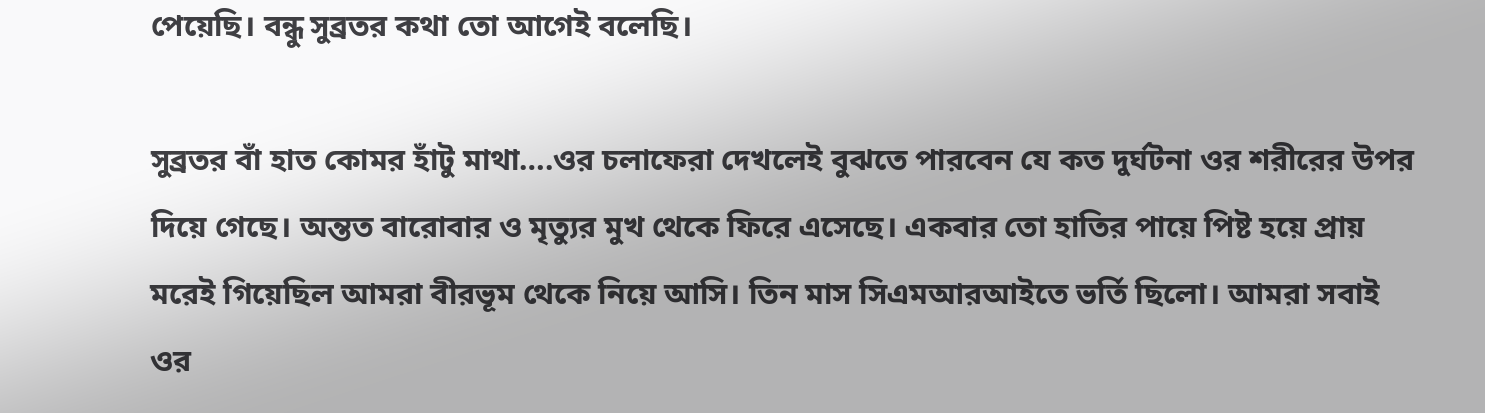পেয়েছি। বন্ধু সুব্রতর কথা তো আগেই বলেছি।

সুব্রতর বাঁ হাত কোমর হাঁটু মাথা….ওর চলাফেরা দেখলেই বুঝতে পারবেন যে কত দুর্ঘটনা ওর শরীরের উপর দিয়ে গেছে। অন্তত বারোবার ও মৃত্যুর মুখ থেকে ফিরে এসেছে। একবার তো হাতির পায়ে পিষ্ট হয়ে প্রায় মরেই গিয়েছিল আমরা বীরভূম থেকে নিয়ে আসি। তিন মাস সিএমআরআইতে ভর্তি ছিলো। আমরা সবাই ওর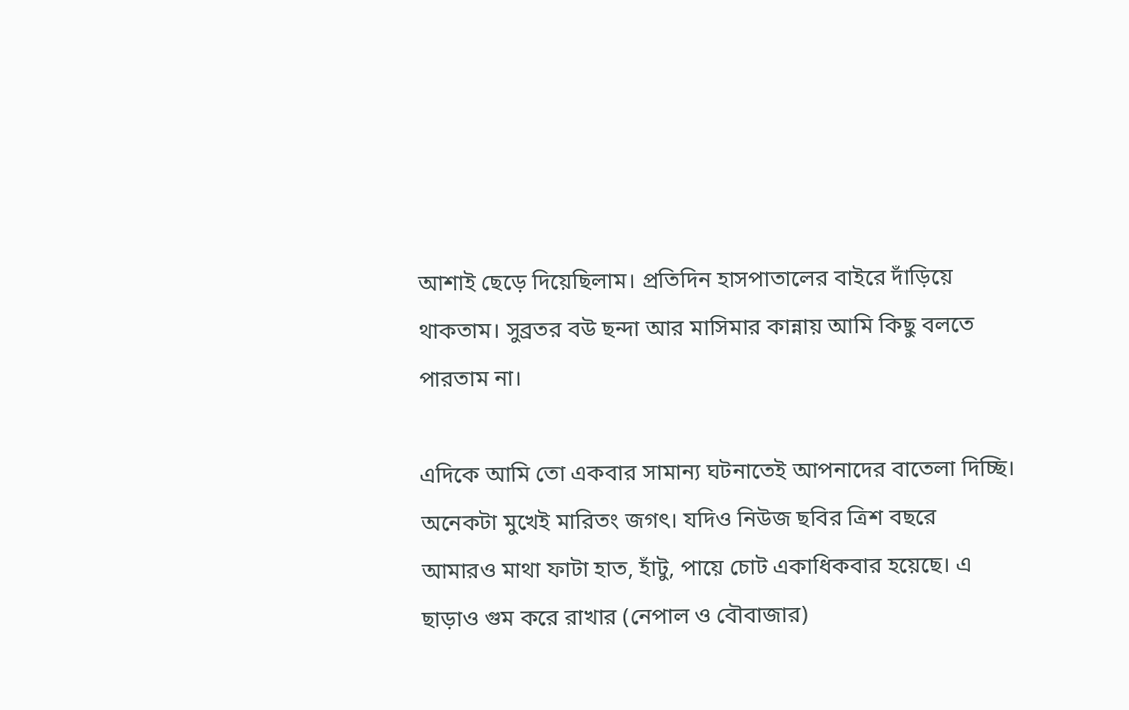আশাই ছেড়ে দিয়েছিলাম। প্রতিদিন হাসপাতালের বাইরে দাঁড়িয়ে থাকতাম। সুব্রতর বউ ছন্দা আর মাসিমার কান্নায় আমি কিছু বলতে পারতাম না।

এদিকে আমি তো একবার সামান্য ঘটনাতেই আপনাদের বাতেলা দিচ্ছি। অনেকটা মুখেই মারিতং জগৎ। যদিও নিউজ ছবির ত্রিশ বছরে আমারও মাথা ফাটা হাত, হাঁটু, পায়ে চোট একাধিকবার হয়েছে। এ ছাড়াও গুম করে রাখার (নেপাল ও বৌবাজার)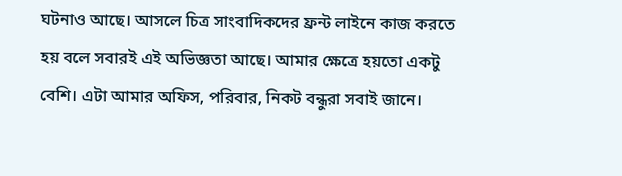ঘটনাও আছে। আসলে চিত্র সাংবাদিকদের ফ্রন্ট লাইনে কাজ করতে হয় বলে সবারই এই অভিজ্ঞতা আছে। আমার ক্ষেত্রে হয়তো একটু বেশি। এটা আমার অফিস, পরিবার, নিকট বন্ধুরা সবাই জানে।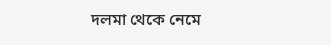দলমা থেকে নেমে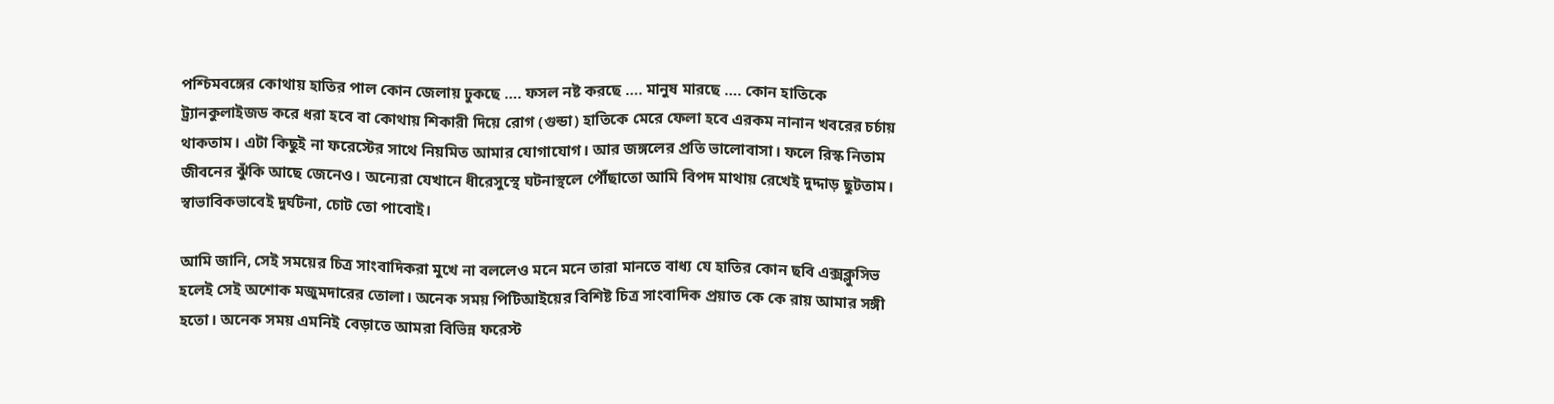পশ্চিমবঙ্গের কোথায় হাতির পাল কোন জেলায় ঢুকছে …. ফসল নষ্ট করছে …. মানুষ মারছে …. কোন হাতিকে ট্র্যানকুলাইজড করে ধরা হবে বা কোথায় শিকারী দিয়ে রোগ (গুন্ডা) হাতিকে মেরে ফেলা হবে এরকম নানান খবরের চর্চায় থাকতাম। এটা কিছুই না ফরেস্টের সাথে নিয়মিত আমার যোগাযোগ। আর জঙ্গলের প্রতি ভালোবাসা। ফলে রিস্ক নিতাম জীবনের ঝুঁকি আছে জেনেও। অন্যেরা যেখানে ধীরেসুস্থে ঘটনাস্থলে পৌঁছাতো আমি বিপদ মাথায় রেখেই দুদ্দাড় ছুটতাম। স্বাভাবিকভাবেই দুর্ঘটনা, চোট তো পাবোই।

আমি জানি, সেই সময়ের চিত্র সাংবাদিকরা মুখে না বললেও মনে মনে তারা মানতে বাধ্য যে হাতির কোন ছবি এক্সক্লুসিভ হলেই সেই অশোক মজুমদারের তোলা। অনেক সময় পিটিআইয়ের বিশিষ্ট চিত্র সাংবাদিক প্রয়াত কে কে রায় আমার সঙ্গী হতো। অনেক সময় এমনিই বেড়াতে আমরা বিভিন্ন ফরেস্ট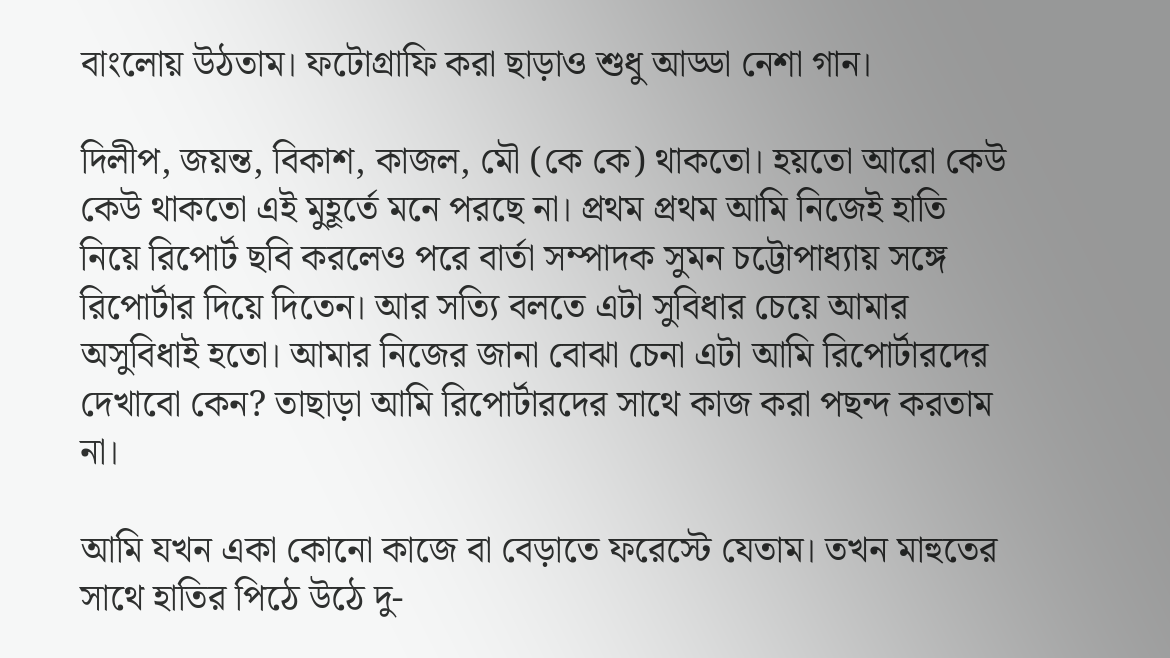বাংলোয় উঠতাম। ফটোগ্রাফি করা ছাড়াও শুধু আড্ডা নেশা গান।

দিলীপ, জয়ন্ত, বিকাশ, কাজল, মৌ (কে কে) থাকতো। হয়তো আরো কেউ কেউ থাকতো এই মুহূর্তে মনে পরছে না। প্রথম প্রথম আমি নিজেই হাতি নিয়ে রিপোর্ট ছবি করলেও পরে বার্তা সম্পাদক সুমন চট্টোপাধ্যায় সঙ্গে রিপোর্টার দিয়ে দিতেন। আর সত্যি বলতে এটা সুবিধার চেয়ে আমার অসুবিধাই হতো। আমার নিজের জানা বোঝা চেনা এটা আমি রিপোর্টারদের দেখাবো কেন? তাছাড়া আমি রিপোর্টারদের সাথে কাজ করা পছন্দ করতাম না।

আমি যখন একা কোনো কাজে বা বেড়াতে ফরেস্টে যেতাম। তখন মাহুতের সাথে হাতির পিঠে উঠে দু-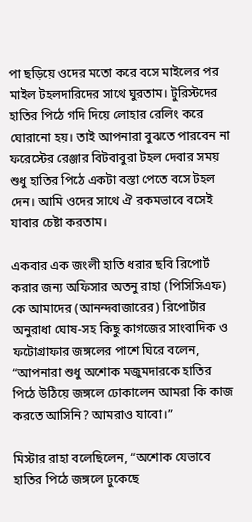পা ছড়িয়ে ওদের মতো করে বসে মাইলের পর মাইল টহলদারিদের সাথে ঘুরতাম। টুরিস্টদের হাতির পিঠে গদি দিয়ে লোহার রেলিং করে ঘোরানো হয়। তাই আপনারা বুঝতে পারবেন না ফরেস্টের রেঞ্জার বিটবাবুরা টহল দেবার সময় শুধু হাতির পিঠে একটা বস্তা পেতে বসে টহল দেন। আমি ওদের সাথে ঐ রকমভাবে বসেই যাবার চেষ্টা করতাম।

একবার এক জংলী হাতি ধরার ছবি রিপোর্ট করার জন্য অফিসার অতনু রাহা (পিসিসিএফ) কে আমাদের (আনন্দবাজারের) রিপোর্টার অনুরাধা ঘোষ-সহ কিছু কাগজের সাংবাদিক ও ফটোগ্রাফার জঙ্গলের পাশে ঘিরে বলেন, “আপনারা শুধু অশোক মজুমদারকে হাতির পিঠে উঠিয়ে জঙ্গলে ঢোকালেন আমরা কি কাজ করতে আসিনি? আমরাও যাবো।”

মিস্টার রাহা বলেছিলেন, “অশোক যেভাবে হাতির পিঠে জঙ্গলে ঢুকেছে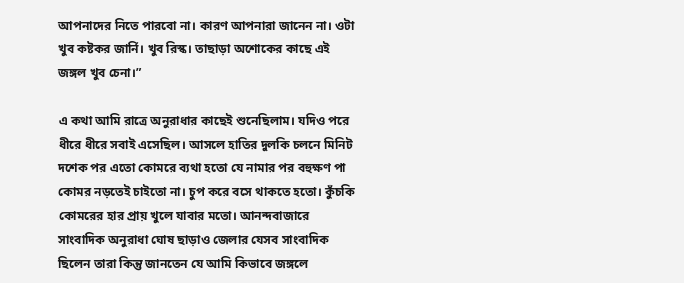আপনাদের নিতে পারবো না। কারণ আপনারা জানেন না। ওটা খুব কষ্টকর জার্নি। খুব রিস্ক। তাছাড়া অশোকের কাছে এই জঙ্গল খুব চেনা।”

এ কথা আমি রাত্রে অনুরাধার কাছেই শুনেছিলাম। যদিও পরে ধীরে ধীরে সবাই এসেছিল। আসলে হাতির দুলকি চলনে মিনিট দশেক পর এতো কোমরে ব্যথা হতো যে নামার পর বহুক্ষণ পা কোমর নড়তেই চাইতো না। চুপ করে বসে থাকতে হতো। কুঁচকি কোমরের হার প্রায় খুলে যাবার মতো। আনন্দবাজারে সাংবাদিক অনুরাধা ঘোষ ছাড়াও জেলার যেসব সাংবাদিক ছিলেন তারা কিন্তু জানতেন যে আমি কিভাবে জঙ্গলে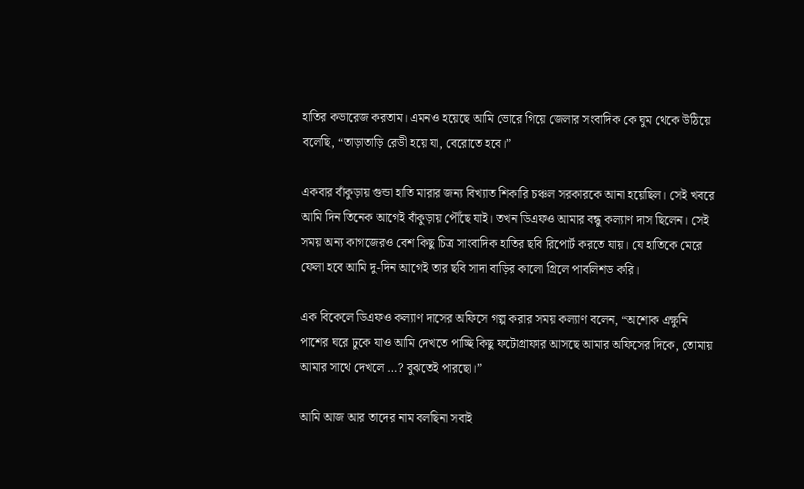হাতির কভারেজ করতাম। এমনও হয়েছে আমি ভোরে গিয়ে জেলার সংবাদিক কে ঘুম থেকে উঠিয়ে বলেছি, “তাড়াতাড়ি রেডী হয়ে যা, বেরোতে হবে।”

একবার বাঁকুড়ায় গুন্ডা হাতি মারার জন্য বিখ্যাত শিকারি চঞ্চল সরকারকে আনা হয়েছিল। সেই খবরে আমি দিন তিনেক আগেই বাঁকুড়ায় পৌঁছে যাই। তখন ডিএফও আমার বন্ধু কল্যাণ দাস ছিলেন। সেই সময় অন্য কাগজেরও বেশ কিছু চিত্র সাংবাদিক হাতির ছবি রিপোর্ট করতে যায়। যে হাতিকে মেরে ফেলা হবে আমি দু-দিন আগেই তার ছবি সাদা বাড়ির কালো গ্রিলে পাবলিশড করি।

এক বিকেলে ডিএফও কল্যাণ দাসের অফিসে গল্প করার সময় কল্যাণ বলেন, “অশোক এক্ষুনি পাশের ঘরে ঢুকে যাও আমি দেখতে পাচ্ছি কিছু ফটোগ্রাফার আসছে আমার অফিসের দিকে, তোমায় আমার সাথে দেখলে …? বুঝতেই পারছো।”

আমি আজ আর তাদের নাম বলছিনা সবাই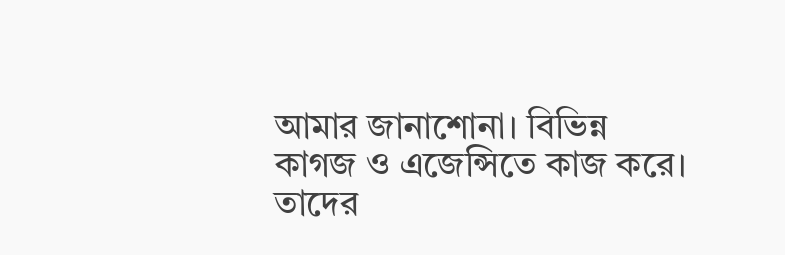আমার জানাশোনা। বিভিন্ন কাগজ ও এজেন্সিতে কাজ করে। তাদের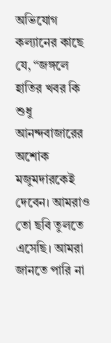অভিযোগ কল্যানের কাছে যে, “জঙ্গলে হাতির খবর কি শুধু আনন্দবাজারের অশোক মজুমদারকেই দেবেন। আমরাও তো ছবি তুলতে এসেছি। আমরা জানতে পারি না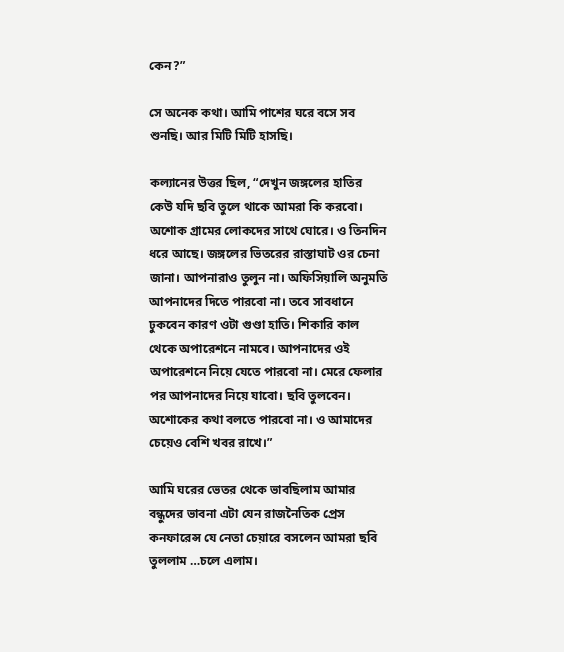কেন?”

সে অনেক কথা। আমি পাশের ঘরে বসে সব শুনছি। আর মিটি মিটি হাসছি।

কল্যানের উত্তর ছিল, “দেখুন জঙ্গলের হাতির কেউ যদি ছবি তুলে থাকে আমরা কি করবো। অশোক গ্রামের লোকদের সাথে ঘোরে। ও তিনদিন ধরে আছে। জঙ্গলের ভিতরের রাস্তাঘাট ওর চেনা জানা। আপনারাও তুলুন না। অফিসিয়ালি অনুমতি আপনাদের দিতে পারবো না। তবে সাবধানে ঢুকবেন কারণ ওটা গুণ্ডা হাতি। শিকারি কাল থেকে অপারেশনে নামবে। আপনাদের ওই অপারেশনে নিয়ে যেতে পারবো না। মেরে ফেলার পর আপনাদের নিয়ে যাবো। ছবি তুলবেন। অশোকের কথা বলতে পারবো না। ও আমাদের চেয়েও বেশি খবর রাখে।”

আমি ঘরের ভেতর থেকে ভাবছিলাম আমার বন্ধুদের ভাবনা এটা যেন রাজনৈতিক প্রেস কনফারেন্স যে নেতা চেয়ারে বসলেন আমরা ছবি তুললাম …চলে এলাম।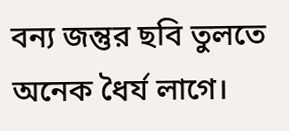বন্য জন্তুর ছবি তুলতে অনেক ধৈর্য লাগে।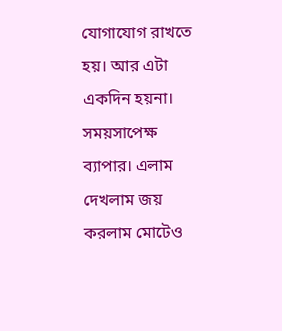যোগাযোগ রাখতে হয়। আর এটা একদিন হয়না। সময়সাপেক্ষ ব্যাপার। এলাম দেখলাম জয় করলাম মোটেও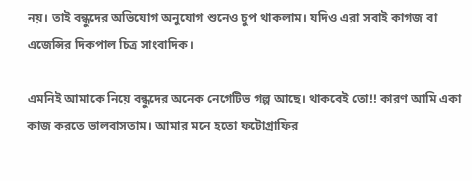নয়। তাই বন্ধুদের অভিযোগ অনুযোগ শুনেও চুপ থাকলাম। যদিও এরা সবাই কাগজ বা এজেন্সির দিকপাল চিত্র সাংবাদিক।

এমনিই আমাকে নিয়ে বন্ধুদের অনেক নেগেটিভ গল্প আছে। থাকবেই তো!! কারণ আমি একা কাজ করতে ভালবাসতাম। আমার মনে হতো ফটোগ্রাফির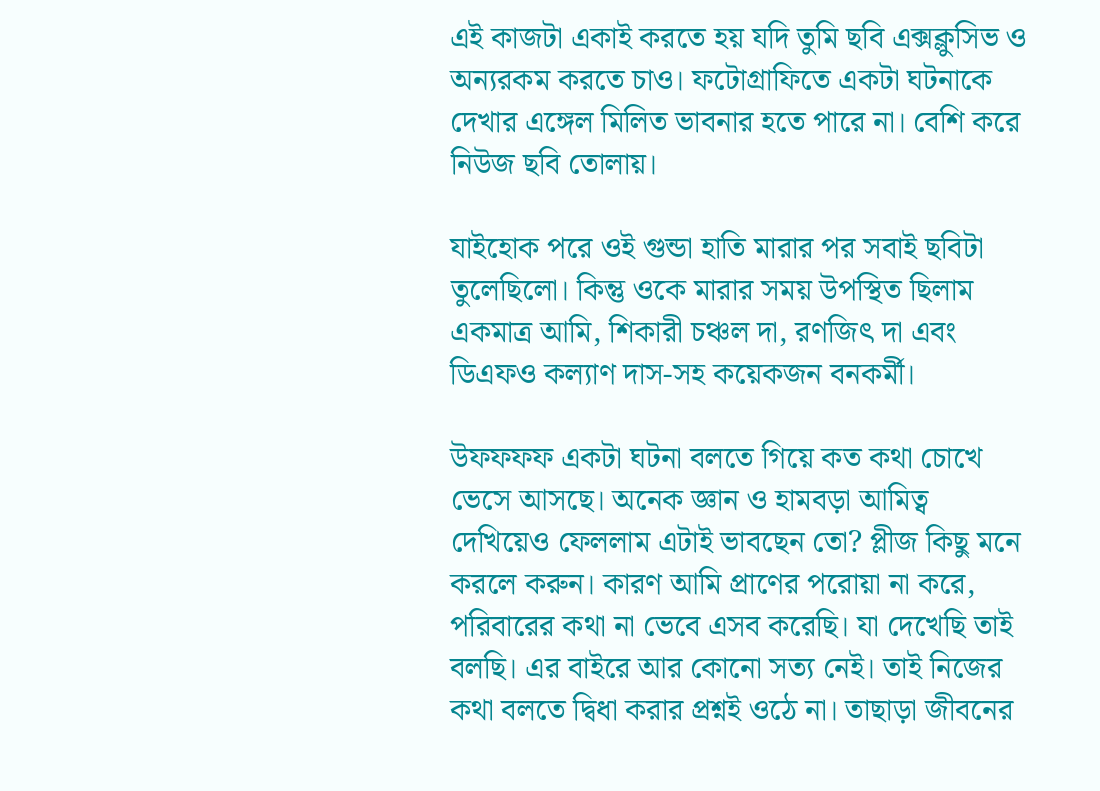এই কাজটা একাই করতে হয় যদি তুমি ছবি এক্সক্লুসিভ ও অন্যরকম করতে চাও। ফটোগ্রাফিতে একটা ঘটনাকে দেখার এঙ্গেল মিলিত ভাবনার হতে পারে না। বেশি করে নিউজ ছবি তোলায়।

যাইহোক পরে ওই গুন্ডা হাতি মারার পর সবাই ছবিটা তুলেছিলো। কিন্তু ওকে মারার সময় উপস্থিত ছিলাম একমাত্র আমি, শিকারী চঞ্চল দা, রণজিৎ দা এবং ডিএফও কল্যাণ দাস-সহ কয়েকজন বনকর্মী।

উফফফফ একটা ঘটনা বলতে গিয়ে কত কথা চোখে ভেসে আসছে। অনেক জ্ঞান ও হামবড়া আমিত্ব দেখিয়েও ফেললাম এটাই ভাবছেন তো? প্লীজ কিছু মনে করলে করুন। কারণ আমি প্রাণের পরোয়া না করে, পরিবারের কথা না ভেবে এসব করেছি। যা দেখেছি তাই বলছি। এর বাইরে আর কোনো সত্য নেই। তাই নিজের কথা বলতে দ্বিধা করার প্রশ্নই ওঠে না। তাছাড়া জীবনের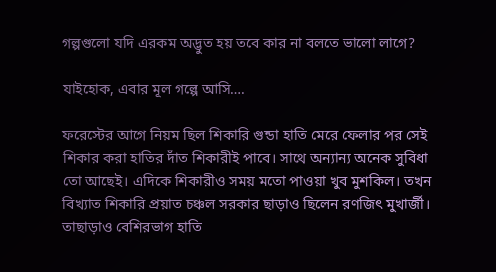গল্পগুলো যদি এরকম অদ্ভুত হয় তবে কার না বলতে ভালো লাগে?

যাইহোক, এবার মূল গল্পে আসি….

ফরেস্টের আগে নিয়ম ছিল শিকারি গুন্ডা হাতি মেরে ফেলার পর সেই শিকার করা হাতির দাঁত শিকারীই পাবে। সাথে অন্যান্য অনেক সুবিধা তো আছেই। এদিকে শিকারীও সময় মতো পাওয়া খুব মুশকিল। তখন বিখ্যাত শিকারি প্রয়াত চঞ্চল সরকার ছাড়াও ছিলেন রণজিৎ মুখার্জী। তাছাড়াও বেশিরভাগ হাতি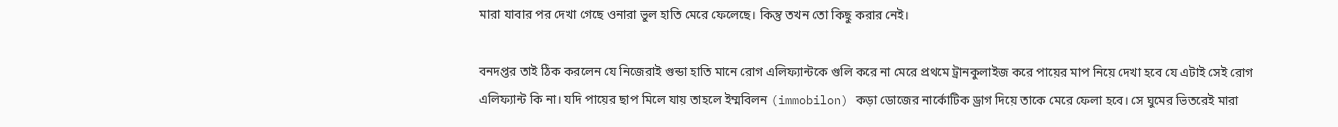মারা যাবার পর দেখা গেছে ওনারা ভুল হাতি মেরে ফেলেছে। কিন্তু তখন তো কিছু করার নেই।

বনদপ্তর তাই ঠিক করলেন যে নিজেরাই গুন্ডা হাতি মানে রোগ এলিফ্যান্টকে গুলি করে না মেরে প্রথমে ট্রানকুলাইজ করে পায়ের মাপ নিয়ে দেখা হবে যে এটাই সেই রোগ এলিফ্যান্ট কি না। যদি পায়ের ছাপ মিলে যায় তাহলে ইম্মবিলন (immobilon) কড়া ডোজের নার্কোটিক ড্রাগ দিয়ে তাকে মেরে ফেলা হবে। সে ঘুমের ভিতরেই মারা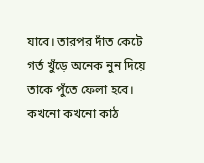যাবে। তারপর দাঁত কেটে গর্ত খুঁড়ে অনেক নুন দিয়ে তাকে পুঁতে ফেলা হবে। কখনো কখনো কাঠ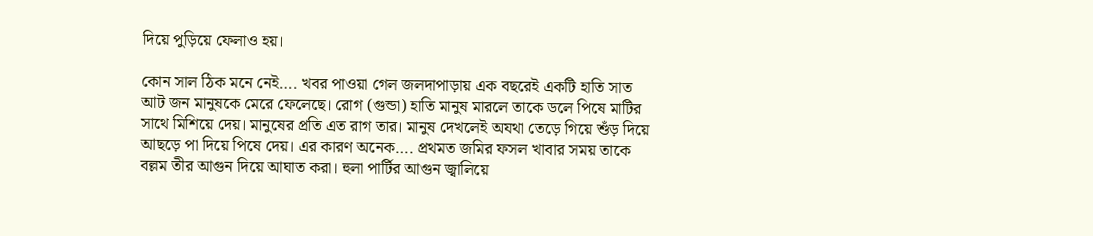দিয়ে পুড়িয়ে ফেলাও হয়।

কোন সাল ঠিক মনে নেই…. খবর পাওয়া গেল জলদাপাড়ায় এক বছরেই একটি হাতি সাত আট জন মানুষকে মেরে ফেলেছে। রোগ (গুন্ডা) হাতি মানুষ মারলে তাকে ডলে পিষে মাটির সাথে মিশিয়ে দেয়। মানুষের প্রতি এত রাগ তার। মানুষ দেখলেই অযথা তেড়ে গিয়ে শুঁড় দিয়ে আছড়ে পা দিয়ে পিষে দেয়। এর কারণ অনেক…. প্রথমত জমির ফসল খাবার সময় তাকে বল্লম তীর আগুন দিয়ে আঘাত করা। হুলা পার্টির আগুন জ্বালিয়ে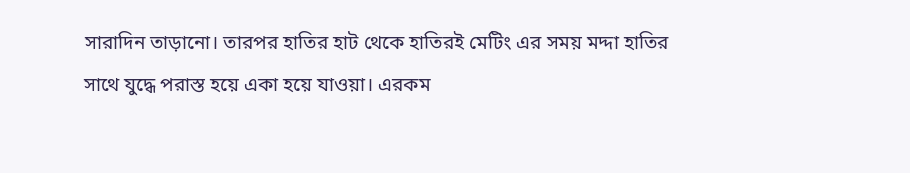সারাদিন তাড়ানো। তারপর হাতির হাট থেকে হাতিরই মেটিং এর সময় মদ্দা হাতির সাথে যুদ্ধে পরাস্ত হয়ে একা হয়ে যাওয়া। এরকম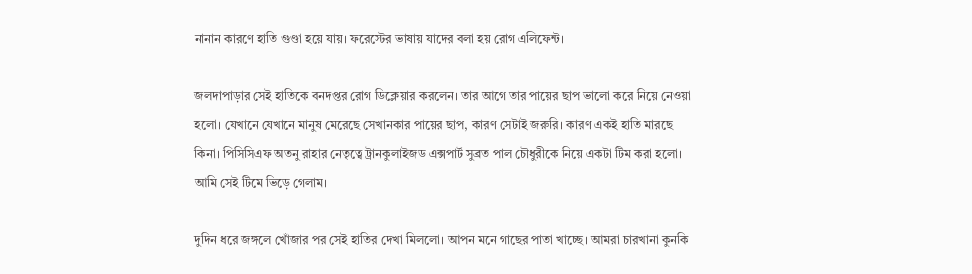নানান কারণে হাতি গুণ্ডা হয়ে যায়। ফরেস্টের ভাষায় যাদের বলা হয় রোগ এলিফেন্ট।

জলদাপাড়ার সেই হাতিকে বনদপ্তর রোগ ডিক্লেয়ার করলেন। তার আগে তার পায়ের ছাপ ভালো করে নিয়ে নেওয়া হলো। যেখানে যেখানে মানুষ মেরেছে সেখানকার পায়ের ছাপ, কারণ সেটাই জরুরি। কারণ একই হাতি মারছে কিনা। পিসিসিএফ অতনু রাহার নেতৃত্বে ট্রানকুলাইজড এক্সপার্ট সুব্রত পাল চৌধুরীকে নিয়ে একটা টিম করা হলো। আমি সেই টিমে ভিড়ে গেলাম।

দুদিন ধরে জঙ্গলে খোঁজার পর সেই হাতির দেখা মিললো। আপন মনে গাছের পাতা খাচ্ছে। আমরা চারখানা কুনকি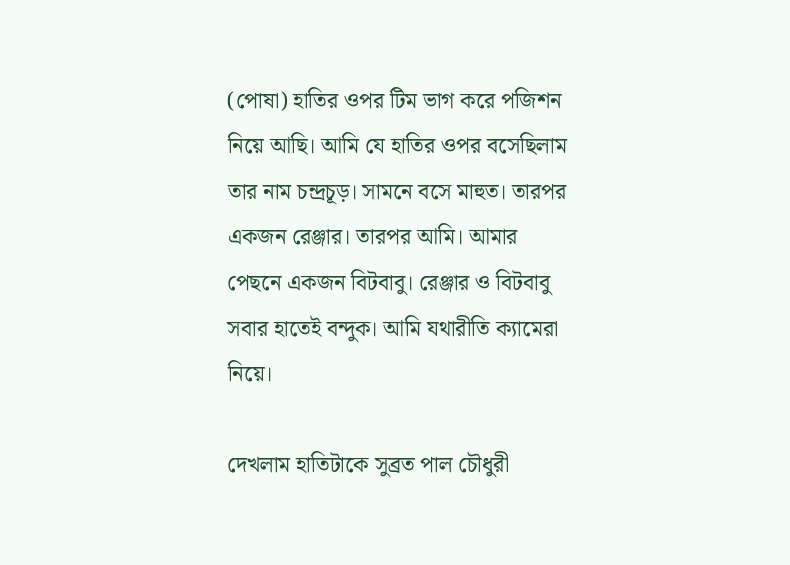(পোষা) হাতির ওপর টিম ভাগ করে পজিশন নিয়ে আছি। আমি যে হাতির ওপর বসেছিলাম তার নাম চন্দ্রচূড়। সামনে বসে মাহুত। তারপর একজন রেঞ্জার। তারপর আমি। আমার পেছনে একজন বিটবাবু। রেঞ্জার ও বিটবাবু সবার হাতেই বন্দুক। আমি যথারীতি ক্যামেরা নিয়ে।

দেখলাম হাতিটাকে সুব্রত পাল চৌধুরী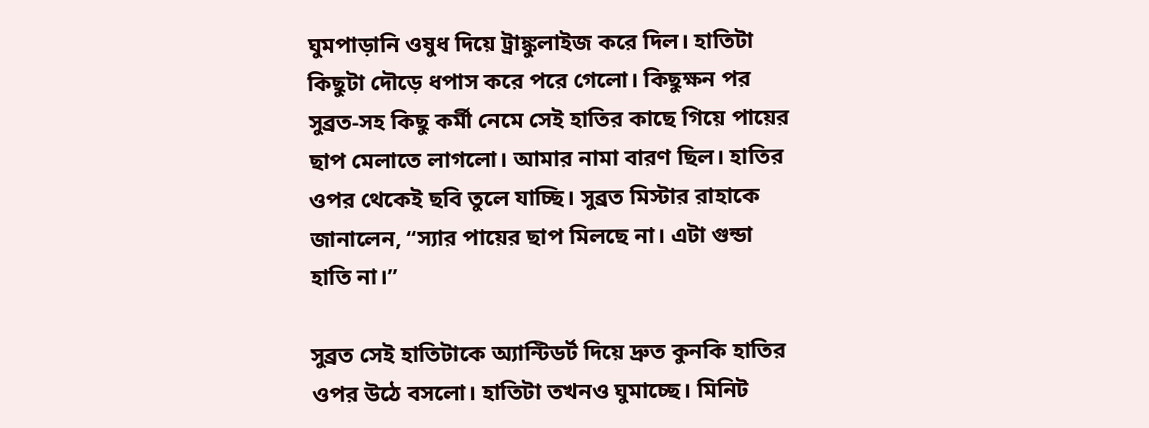ঘুমপাড়ানি ওষুধ দিয়ে ট্রাঙ্কুলাইজ করে দিল। হাতিটা কিছুটা দৌড়ে ধপাস করে পরে গেলো। কিছুক্ষন পর সুব্রত-সহ কিছু কর্মী নেমে সেই হাতির কাছে গিয়ে পায়ের ছাপ মেলাতে লাগলো। আমার নামা বারণ ছিল। হাতির ওপর থেকেই ছবি তুলে যাচ্ছি। সুব্রত মিস্টার রাহাকে জানালেন, “স্যার পায়ের ছাপ মিলছে না। এটা গুন্ডা হাতি না।”

সুব্রত সেই হাতিটাকে অ্যান্টিডর্ট দিয়ে দ্রুত কুনকি হাতির ওপর উঠে বসলো। হাতিটা তখনও ঘুমাচ্ছে। মিনিট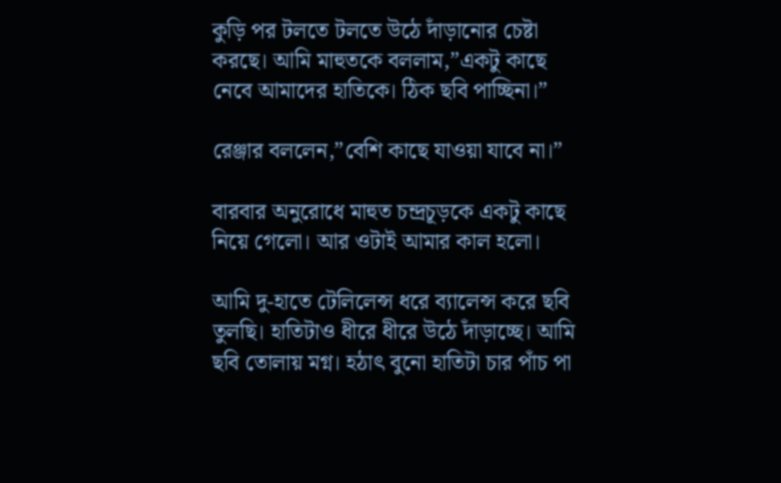কুড়ি পর টলতে টলতে উঠে দাঁড়ানোর চেষ্টা করছে। আমি মাহুতকে বললাম,”একটু কাছে নেবে আমাদের হাতিকে। ঠিক ছবি পাচ্ছিনা।”

রেঞ্জার বললেন,”বেশি কাছে যাওয়া যাবে না।”

বারবার অনুরোধে মাহুত চন্দ্রচূড়কে একটু কাছে নিয়ে গেলো। আর ওটাই আমার কাল হলো।

আমি দু-হাতে টেলিলেন্স ধরে ব্যালেন্স করে ছবি তুলছি। হাতিটাও ধীরে ধীরে উঠে দাঁড়াচ্ছে। আমি ছবি তোলায় মগ্ন। হঠাৎ বুনো হাতিটা চার পাঁচ পা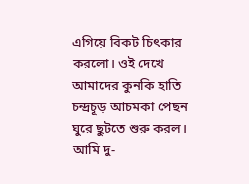এগিয়ে বিকট চিৎকার করলো। ওই দেখে আমাদের কুনকি হাতি চন্দ্রচূড় আচমকা পেছন ঘুরে ছুটতে শুরু করল। আমি দু-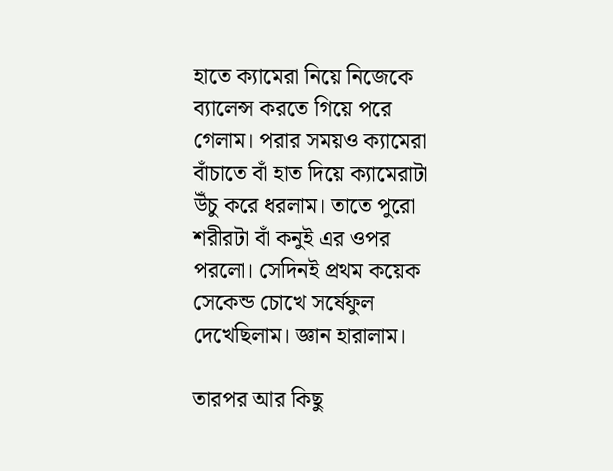হাতে ক্যামেরা নিয়ে নিজেকে ব্যালেন্স করতে গিয়ে পরে গেলাম। পরার সময়ও ক্যামেরা বাঁচাতে বাঁ হাত দিয়ে ক্যামেরাটা উঁচু করে ধরলাম। তাতে পুরো শরীরটা বাঁ কনুই এর ওপর পরলো। সেদিনই প্রথম কয়েক সেকেন্ড চোখে সর্ষেফুল দেখেছিলাম। জ্ঞান হারালাম।

তারপর আর কিছু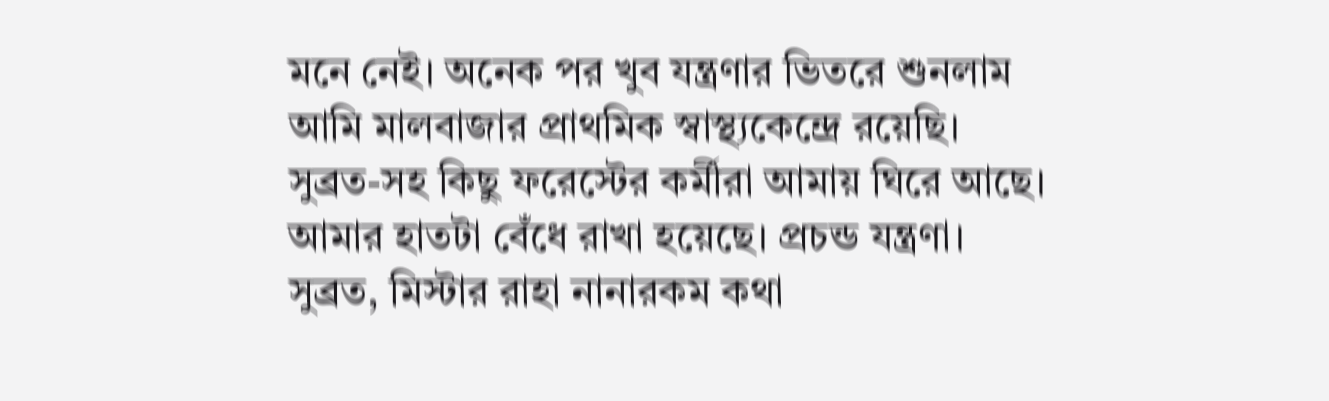মনে নেই। অনেক পর খুব যন্ত্রণার ভিতরে শুনলাম আমি মালবাজার প্রাথমিক স্বাস্থ্যকেন্দ্রে রয়েছি। সুব্রত-সহ কিছু ফরেস্টের কর্মীরা আমায় ঘিরে আছে। আমার হাতটা বেঁধে রাখা হয়েছে। প্রচন্ড যন্ত্রণা। সুব্রত, মিস্টার রাহা নানারকম কথা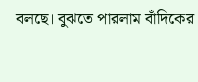বলছে। বুঝতে পারলাম বাঁদিকের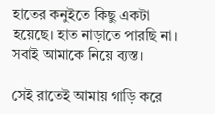হাতের কনুইতে কিছু একটা হয়েছে। হাত নাড়াতে পারছি না। সবাই আমাকে নিয়ে ব্যস্ত।

সেই রাতেই আমায় গাড়ি করে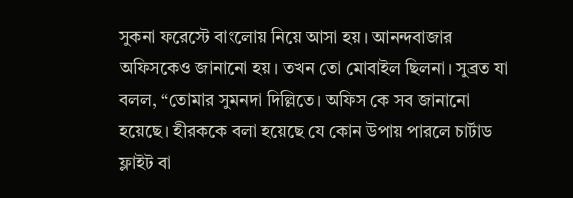সুকনা ফরেস্টে বাংলোয় নিয়ে আসা হয়। আনন্দবাজার অফিসকেও জানানো হয়। তখন তো মোবাইল ছিলনা। সুব্রত যা বলল, “তোমার সুমনদা দিল্লিতে। অফিস কে সব জানানো হয়েছে। হীরককে বলা হয়েছে যে কোন উপায় পারলে চার্টাড ফ্লাইট বা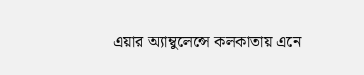এয়ার অ্যাম্বুলেন্সে কলকাতায় এনে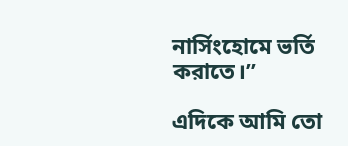নার্সিংহোমে ভর্তি করাতে।”

এদিকে আমি তো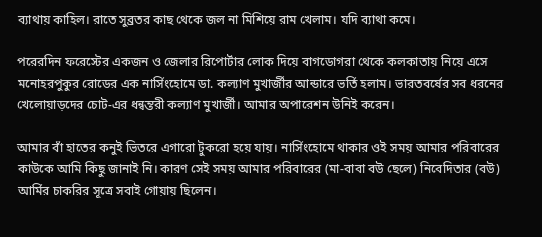ব্যাথায় কাহিল। রাতে সুব্রতর কাছ থেকে জল না মিশিয়ে রাম খেলাম। যদি ব্যাথা কমে।

পরেরদিন ফরেস্টের একজন ও জেলার রিপোর্টার লোক দিয়ে বাগডোগরা থেকে কলকাতায় নিয়ে এসে মনোহরপুকুর রোডের এক নার্সিংহোমে ডা. কল্যাণ মুখার্জীর আন্ডারে ভর্তি হলাম। ভারতবর্ষের সব ধরনের খেলোয়াড়দের চোট-এর ধন্বন্তরী কল্যাণ মুখার্জী। আমার অপারেশন উনিই করেন।

আমার বাঁ হাতের কনুই ভিতরে এগারো টুকরো হয়ে যায়। নার্সিংহোমে থাকার ওই সময় আমার পরিবারের কাউকে আমি কিছু জানাই নি। কারণ সেই সময় আমার পরিবারের (মা-বাবা বউ ছেলে) নিবেদিতার (বউ) আর্মির চাকরির সূত্রে সবাই গোয়ায় ছিলেন।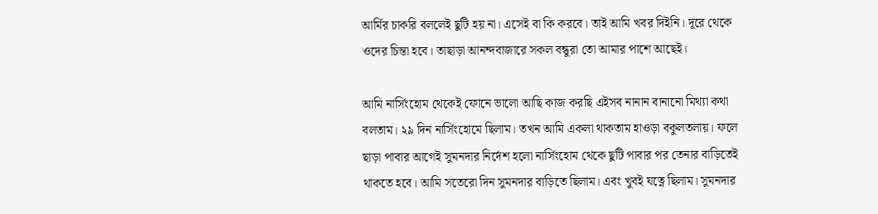আর্মির চাকরি বললেই ছুটি হয় না। এসেই বা কি করবে। তাই আমি খবর দিইনি। দূরে থেকে ওদের চিন্তা হবে। তাছাড়া আনন্দবাজারে সকল বন্ধুরা তো আমার পাশে আছেই।

আমি নার্সিংহোম থেকেই ফোনে ভালো আছি কাজ করছি এইসব নানান বানানো মিথ্যা কথা বলতাম। ২৯ দিন নার্সিংহোমে ছিলাম। তখন আমি একলা থাকতাম হাওড়া বকুলতলায়। ফলে ছাড়া পাবার আগেই সুমনদার নির্দেশ হলো নার্সিংহোম থেকে ছুটি পাবার পর তেনার বাড়িতেই থাকতে হবে। আমি সতেরো দিন সুমনদার বাড়িতে ছিলাম। এবং খুবই যত্নে ছিলাম। সুমনদার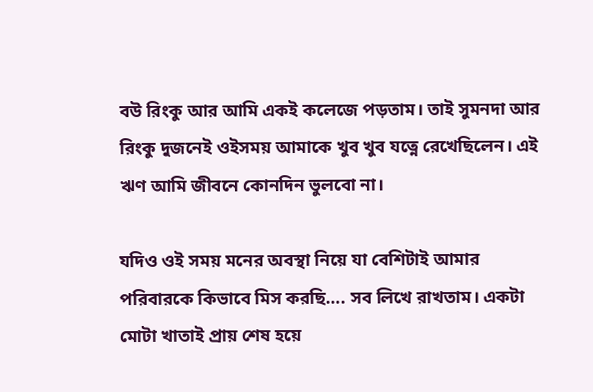বউ রিংকু আর আমি একই কলেজে পড়তাম। তাই সুমনদা আর রিংকু দুজনেই ওইসময় আমাকে খুব খুব যত্নে রেখেছিলেন। এই ঋণ আমি জীবনে কোনদিন ভুলবো না।

যদিও ওই সময় মনের অবস্থা নিয়ে যা বেশিটাই আমার পরিবারকে কিভাবে মিস করছি…. সব লিখে রাখতাম। একটা মোটা খাতাই প্রায় শেষ হয়ে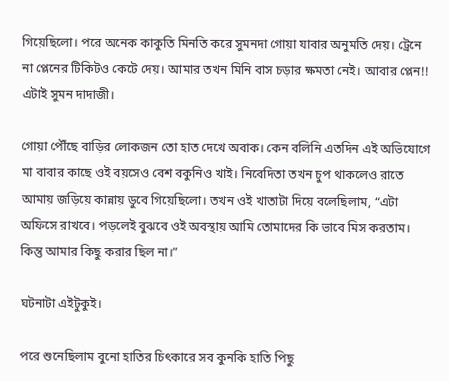গিয়েছিলো। পরে অনেক কাকুতি মিনতি করে সুমনদা গোয়া যাবার অনুমতি দেয়। ট্রেনে না প্লেনের টিকিটও কেটে দেয়। আমার তখন মিনি বাস চড়ার ক্ষমতা নেই। আবার প্লেন!! এটাই সুমন দাদাজী।

গোয়া পৌঁছে বাড়ির লোকজন তো হাত দেখে অবাক। কেন বলিনি এতদিন এই অভিযোগে মা বাবার কাছে ওই বয়সেও বেশ বকুনিও খাই। নিবেদিতা তখন চুপ থাকলেও রাতে আমায় জড়িয়ে কান্নায় ডুবে গিয়েছিলো। তখন ওই খাতাটা দিয়ে বলেছিলাম, “এটা অফিসে রাখবে। পড়লেই বুঝবে ওই অবস্থায় আমি তোমাদের কি ভাবে মিস করতাম। কিন্তু আমার কিছু করার ছিল না।”

ঘটনাটা এইটুকুই।

পরে শুনেছিলাম বুনো হাতির চিৎকারে সব কুনকি হাতি পিছু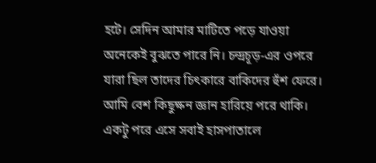হটে। সেদিন আমার মাটিতে পড়ে যাওয়া অনেকেই বুঝতে পারে নি। চন্দ্রচূড়-এর ওপরে যারা ছিল তাদের চিৎকারে বাকিদের হুঁশ ফেরে। আমি বেশ কিছুক্ষন জ্ঞান হারিয়ে পরে থাকি। একটু পরে এসে সবাই হাসপাতালে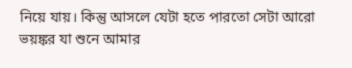নিয়ে যায়। কিন্তু আসলে যেটা হতে পারতো সেটা আরো ভয়ঙ্কর যা শুনে আমার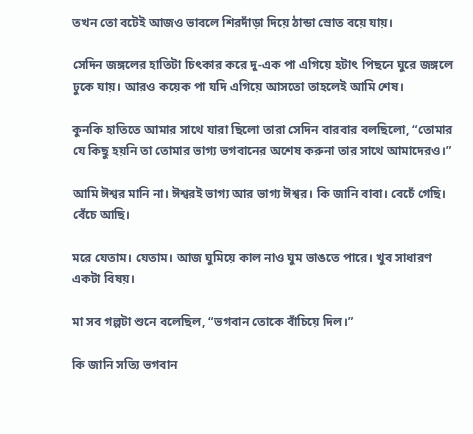তখন তো বটেই আজও ভাবলে শিরদাঁড়া দিয়ে ঠান্ডা স্রোত বয়ে যায়।

সেদিন জঙ্গলের হাতিটা চিৎকার করে দু-এক পা এগিয়ে হটাৎ পিছনে ঘুরে জঙ্গলে ঢুকে যায়। আরও কয়েক পা যদি এগিয়ে আসতো তাহলেই আমি শেষ।

কুনকি হাতিতে আমার সাথে যারা ছিলো তারা সেদিন বারবার বলছিলো, “তোমার যে কিছু হয়নি তা তোমার ভাগ্য ভগবানের অশেষ করুনা তার সাথে আমাদেরও।”

আমি ঈশ্বর মানি না। ঈশ্বরই ভাগ্য আর ভাগ্য ঈশ্বর। কি জানি বাবা। বেচেঁ গেছি। বেঁচে আছি।

মরে যেতাম। যেতাম। আজ ঘুমিয়ে কাল নাও ঘুম ভাঙতে পারে। খুব সাধারণ একটা বিষয়।

মা সব গল্পটা শুনে বলেছিল, “ভগবান তোকে বাঁচিয়ে দিল।”

কি জানি সত্যি ভগবান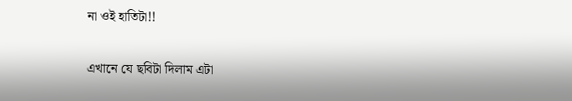না ওই হাতিটা!!

এখানে যে ছবিটা দিলাম এটা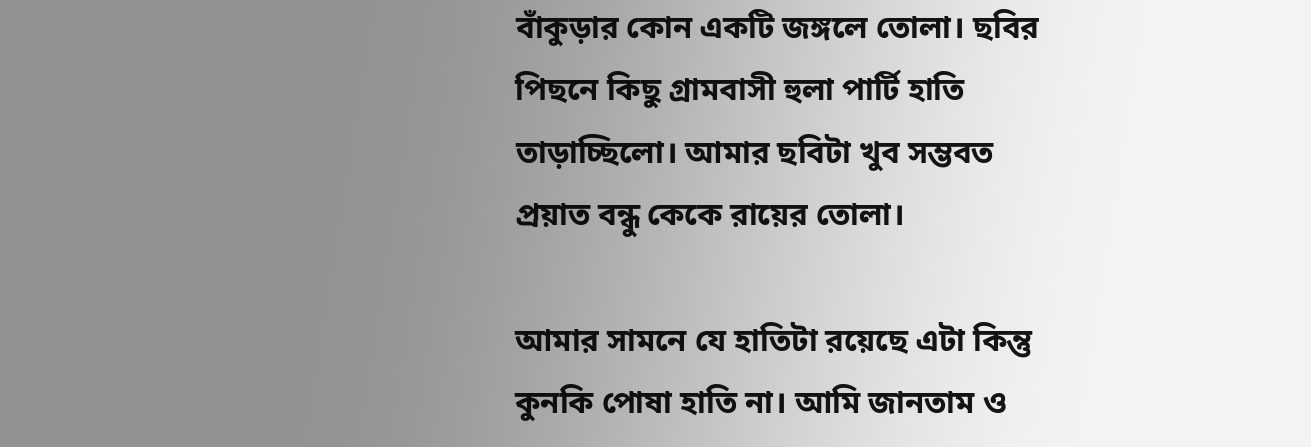বাঁকুড়ার কোন একটি জঙ্গলে তোলা। ছবির পিছনে কিছু গ্রামবাসী হুলা পার্টি হাতি তাড়াচ্ছিলো। আমার ছবিটা খুব সম্ভবত প্রয়াত বন্ধু কেকে রায়ের তোলা।

আমার সামনে যে হাতিটা রয়েছে এটা কিন্তু কুনকি পোষা হাতি না। আমি জানতাম ও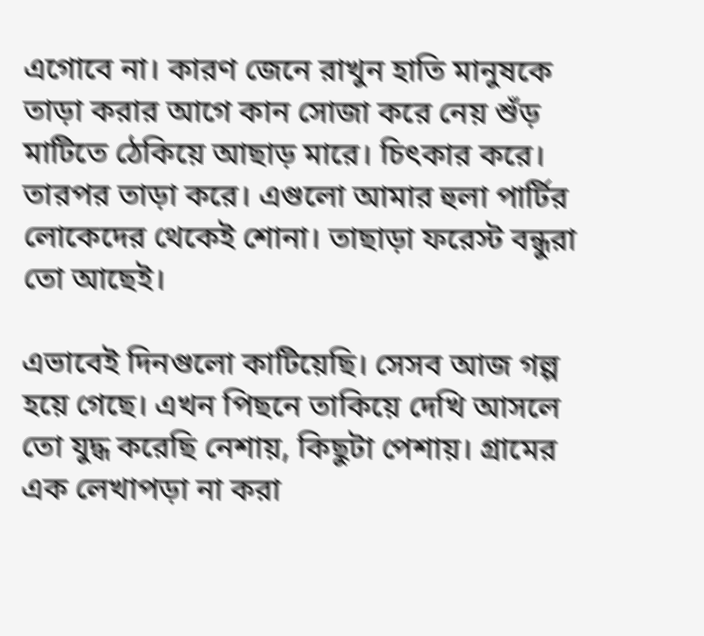এগোবে না। কারণ জেনে রাখুন হাতি মানুষকে তাড়া করার আগে কান সোজা করে নেয় শুঁড় মাটিতে ঠেকিয়ে আছাড় মারে। চিৎকার করে। তারপর তাড়া করে। এগুলো আমার হুলা পার্টির লোকেদের থেকেই শোনা। তাছাড়া ফরেস্ট বন্ধুরা তো আছেই।

এভাবেই দিনগুলো কাটিয়েছি। সেসব আজ গল্প হয়ে গেছে। এখন পিছনে তাকিয়ে দেখি আসলে তো যুদ্ধ করেছি নেশায়, কিছুটা পেশায়। গ্রামের এক লেখাপড়া না করা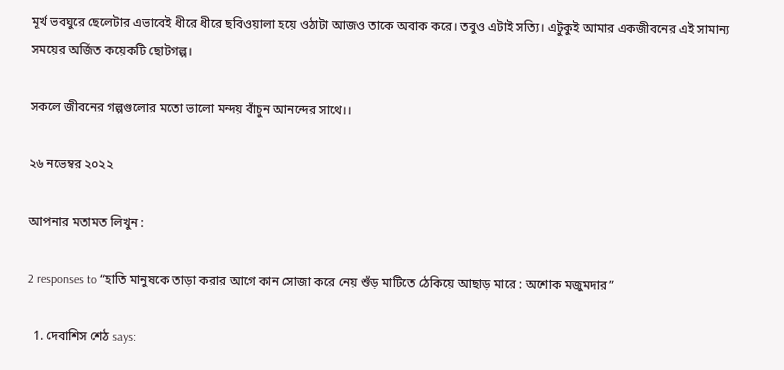মূর্খ ভবঘুরে ছেলেটার এভাবেই ধীরে ধীরে ছবিওয়ালা হয়ে ওঠাটা আজও তাকে অবাক করে। তবুও এটাই সত্যি। এটুকুই আমার একজীবনের এই সামান্য সময়ের অর্জিত কয়েকটি ছোটগল্প।

সকলে জীবনের গল্পগুলোর মতো ভালো মন্দয় বাঁচুন আনন্দের সাথে।।

২৬ নভেম্বর ২০২২

আপনার মতামত লিখুন :

2 responses to “হাতি মানুষকে তাড়া করার আগে কান সোজা করে নেয় শুঁড় মাটিতে ঠেকিয়ে আছাড় মারে : অশোক মজুমদার”

  1. দেবাশিস শেঠ says: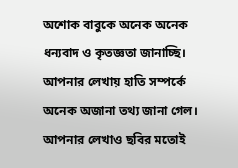অশোক বাবুকে অনেক অনেক ধন্যবাদ ও কৃতজ্ঞতা জানাচ্ছি। আপনার লেখায় হাতি সম্পর্কে অনেক অজানা তথ্য জানা গেল। আপনার লেখাও ছবির মতোই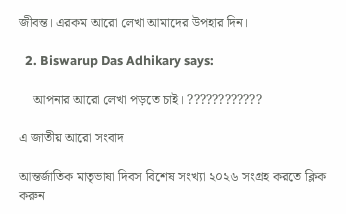জীবন্ত। এরকম আরো লেখা আমাদের উপহার দিন।

  2. Biswarup Das Adhikary says:

    আপনার আরো লেখা পড়তে চাই। ????????????

এ জাতীয় আরো সংবাদ

আন্তর্জাতিক মাতৃভাষা দিবস বিশেষ সংখ্যা ২০২৬ সংগ্রহ করতে ক্লিক করুন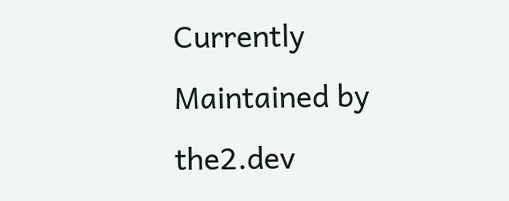Currently Maintained by the2.dev